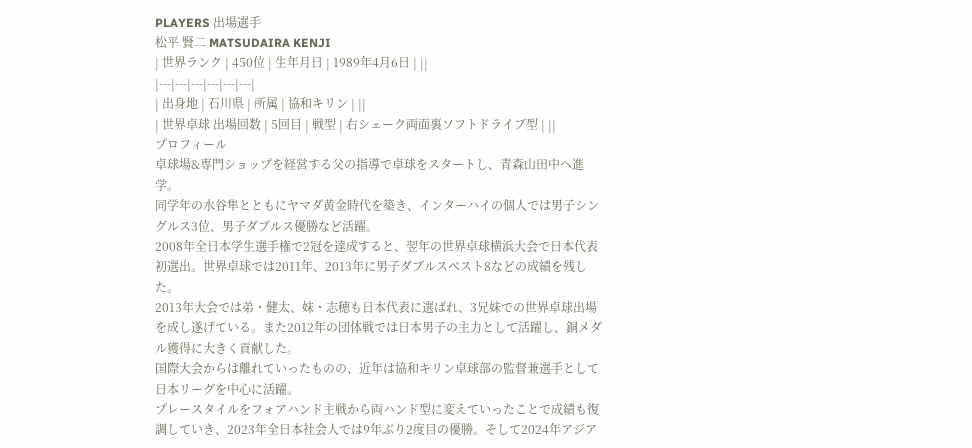PLAYERS 出場選手
松平 賢二 MATSUDAIRA KENJI
| 世界ランク | 450位 | 生年月日 | 1989年4月6日 | ||
|---|---|---|---|---|---|
| 出身地 | 石川県 | 所属 | 協和キリン | ||
| 世界卓球 出場回数 | 5回目 | 戦型 | 右シェーク両面裏ソフトドライブ型 | ||
プロフィール
卓球場&専門ショップを経営する父の指導で卓球をスタートし、青森山田中へ進学。
同学年の水谷隼とともにヤマダ黄金時代を築き、インターハイの個人では男子シングルス3位、男子ダブルス優勝など活躍。
2008年全日本学生選手権で2冠を達成すると、翌年の世界卓球横浜大会で日本代表初選出。世界卓球では2011年、2013年に男子ダブルスベスト8などの成績を残した。
2013年大会では弟・健太、妹・志穂も日本代表に選ばれ、3兄妹での世界卓球出場を成し遂げている。また2012年の団体戦では日本男子の主力として活躍し、銅メダル獲得に大きく貢献した。
国際大会からは離れていったものの、近年は協和キリン卓球部の監督兼選手として日本リーグを中心に活躍。
プレースタイルをフォアハンド主戦から両ハンド型に変えていったことで成績も復調していき、2023年全日本社会人では9年ぶり2度目の優勝。そして2024年アジア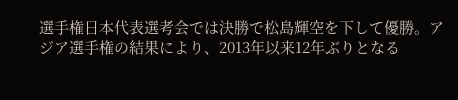選手権日本代表選考会では決勝で松島輝空を下して優勝。アジア選手権の結果により、2013年以来12年ぶりとなる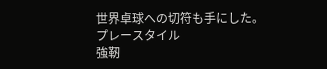世界卓球への切符も手にした。
プレースタイル
強靭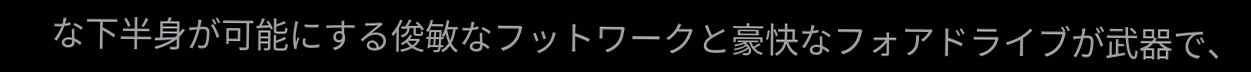な下半身が可能にする俊敏なフットワークと豪快なフォアドライブが武器で、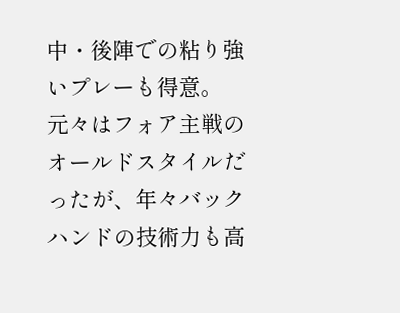中・後陣での粘り強いプレーも得意。
元々はフォア主戦のオールドスタイルだったが、年々バックハンドの技術力も高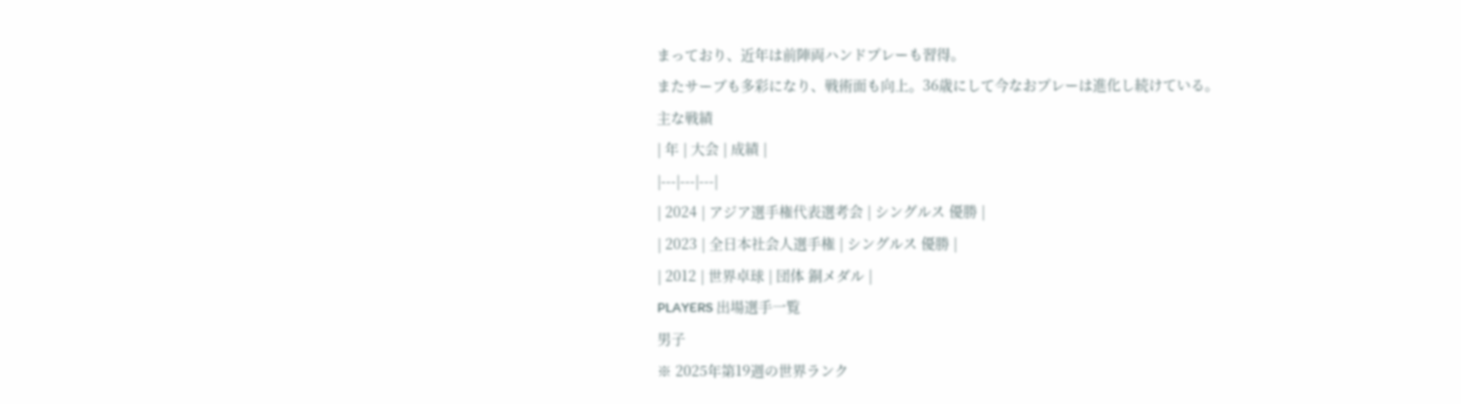まっており、近年は前陣両ハンドプレーも習得。
またサーブも多彩になり、戦術面も向上。36歳にして今なおプレーは進化し続けている。
主な戦績
| 年 | 大会 | 成績 |
|---|---|---|
| 2024 | アジア選手権代表選考会 | シングルス 優勝 |
| 2023 | 全日本社会人選手権 | シングルス 優勝 |
| 2012 | 世界卓球 | 団体 銅メダル |
PLAYERS 出場選手一覧
男子
※ 2025年第19週の世界ランク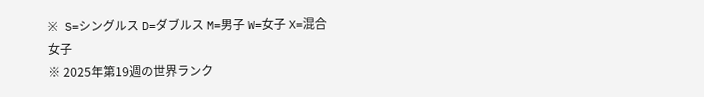※ S=シングルス D=ダブルス M=男子 W=女子 X=混合
女子
※ 2025年第19週の世界ランク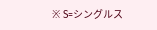※ S=シングルス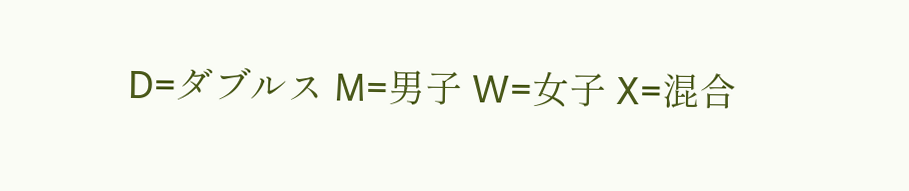D=ダブルス M=男子 W=女子 X=混合